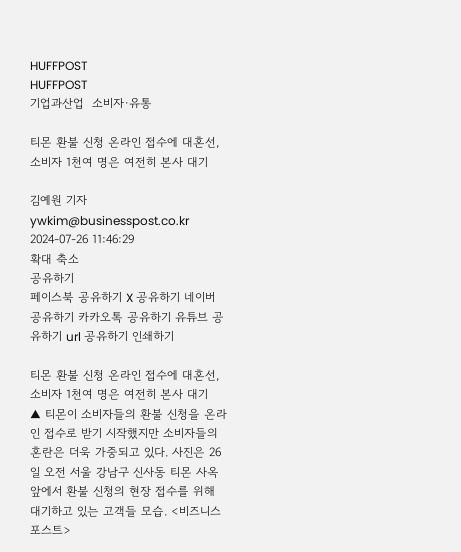HUFFPOST
HUFFPOST
기업과산업  소비자·유통

티몬 환불 신청 온라인 접수에 대혼선, 소비자 1천여 명은 여전히 본사 대기

김예원 기자 ywkim@businesspost.co.kr 2024-07-26 11:46:29
확대 축소
공유하기
페이스북 공유하기 X 공유하기 네이버 공유하기 카카오톡 공유하기 유튜브 공유하기 url 공유하기 인쇄하기

티몬 환불 신청 온라인 접수에 대혼선, 소비자 1천여 명은 여전히 본사 대기
▲ 티몬이 소비자들의 환불 신청을 온라인 접수로 받기 시작했지만 소비자들의 혼란은 더욱 가중되고 있다. 사진은 26일 오전 서울 강남구 신사동 티몬 사옥 앞에서 환불 신청의 현장 접수를 위해 대기하고 있는 고객들 모습. <비즈니스포스트>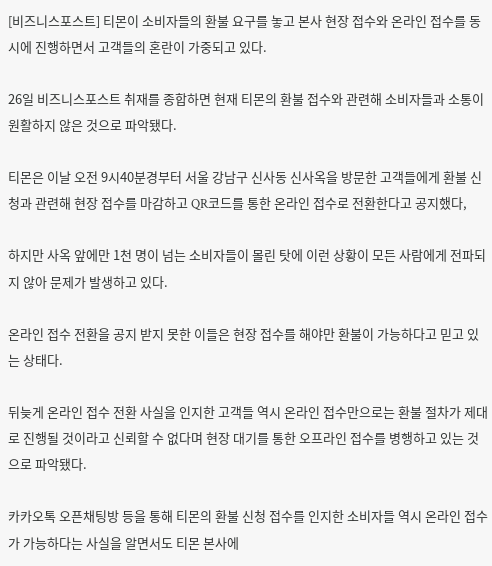[비즈니스포스트] 티몬이 소비자들의 환불 요구를 놓고 본사 현장 접수와 온라인 접수를 동시에 진행하면서 고객들의 혼란이 가중되고 있다.

26일 비즈니스포스트 취재를 종합하면 현재 티몬의 환불 접수와 관련해 소비자들과 소통이 원활하지 않은 것으로 파악됐다.

티몬은 이날 오전 9시40분경부터 서울 강남구 신사동 신사옥을 방문한 고객들에게 환불 신청과 관련해 현장 접수를 마감하고 QR코드를 통한 온라인 접수로 전환한다고 공지했다,

하지만 사옥 앞에만 1천 명이 넘는 소비자들이 몰린 탓에 이런 상황이 모든 사람에게 전파되지 않아 문제가 발생하고 있다.

온라인 접수 전환을 공지 받지 못한 이들은 현장 접수를 해야만 환불이 가능하다고 믿고 있는 상태다.

뒤늦게 온라인 접수 전환 사실을 인지한 고객들 역시 온라인 접수만으로는 환불 절차가 제대로 진행될 것이라고 신뢰할 수 없다며 현장 대기를 통한 오프라인 접수를 병행하고 있는 것으로 파악됐다.

카카오톡 오픈채팅방 등을 통해 티몬의 환불 신청 접수를 인지한 소비자들 역시 온라인 접수가 가능하다는 사실을 알면서도 티몬 본사에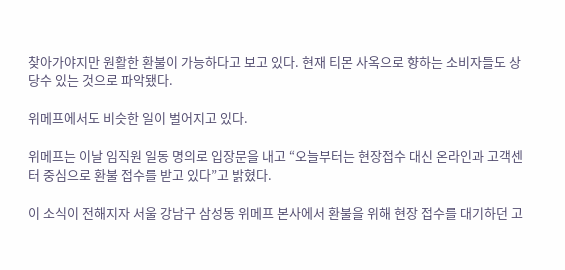찾아가야지만 원활한 환불이 가능하다고 보고 있다. 현재 티몬 사옥으로 향하는 소비자들도 상당수 있는 것으로 파악됐다.

위메프에서도 비슷한 일이 벌어지고 있다.

위메프는 이날 임직원 일동 명의로 입장문을 내고 “오늘부터는 현장접수 대신 온라인과 고객센터 중심으로 환불 접수를 받고 있다”고 밝혔다.

이 소식이 전해지자 서울 강남구 삼성동 위메프 본사에서 환불을 위해 현장 접수를 대기하던 고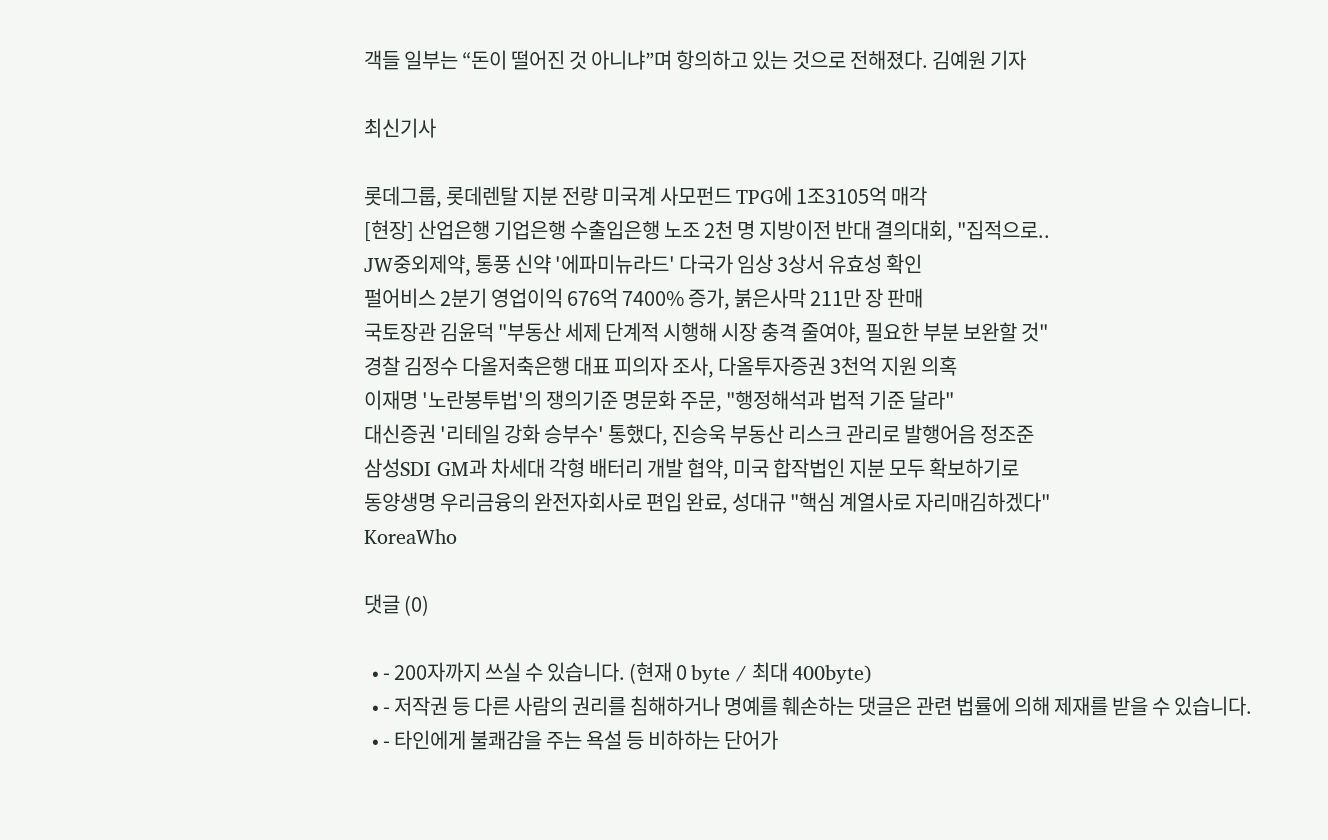객들 일부는 “돈이 떨어진 것 아니냐”며 항의하고 있는 것으로 전해졌다. 김예원 기자

최신기사

롯데그룹, 롯데렌탈 지분 전량 미국계 사모펀드 TPG에 1조3105억 매각
[현장] 산업은행 기업은행 수출입은행 노조 2천 명 지방이전 반대 결의대회, "집적으로..
JW중외제약, 통풍 신약 '에파미뉴라드' 다국가 임상 3상서 유효성 확인
펄어비스 2분기 영업이익 676억 7400% 증가, 붉은사막 211만 장 판매
국토장관 김윤덕 "부동산 세제 단계적 시행해 시장 충격 줄여야, 필요한 부분 보완할 것"
경찰 김정수 다올저축은행 대표 피의자 조사, 다올투자증권 3천억 지원 의혹
이재명 '노란봉투법'의 쟁의기준 명문화 주문, "행정해석과 법적 기준 달라"
대신증권 '리테일 강화 승부수' 통했다, 진승욱 부동산 리스크 관리로 발행어음 정조준
삼성SDI GM과 차세대 각형 배터리 개발 협약, 미국 합작법인 지분 모두 확보하기로
동양생명 우리금융의 완전자회사로 편입 완료, 성대규 "핵심 계열사로 자리매김하겠다"
KoreaWho

댓글 (0)

  • - 200자까지 쓰실 수 있습니다. (현재 0 byte / 최대 400byte)
  • - 저작권 등 다른 사람의 권리를 침해하거나 명예를 훼손하는 댓글은 관련 법률에 의해 제재를 받을 수 있습니다.
  • - 타인에게 불쾌감을 주는 욕설 등 비하하는 단어가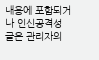내용에 포함되거나 인신공격성 글은 관리자의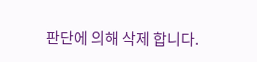판단에 의해 삭제 합니다.